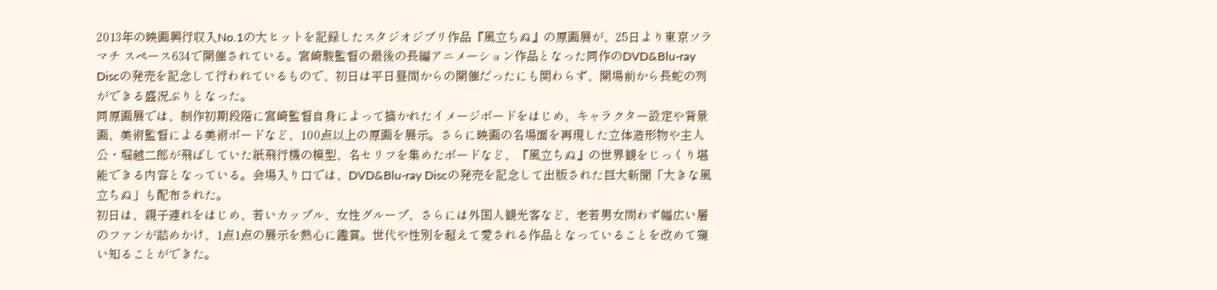2013年の映画興行収入No.1の大ヒットを記録したスタジオジブリ作品『風立ちぬ』の原画展が、25日より東京ソラマチ スペース634で開催されている。宮崎駿監督の最後の長編アニメーション作品となった同作のDVD&Blu-ray Discの発売を記念して行われているもので、初日は平日昼間からの開催だったにも関わらず、開場前から長蛇の列ができる盛況ぶりとなった。
同原画展では、制作初期段階に宮崎監督自身によって描かれたイメージボードをはじめ、キャラクター設定や背景画、美術監督による美術ボードなど、100点以上の原画を展示。さらに映画の名場面を再現した立体造形物や主人公・堀越二郎が飛ばしていた紙飛行機の模型、名セリフを集めたボードなど、『風立ちぬ』の世界観をじっくり堪能できる内容となっている。会場入り口では、DVD&Blu-ray Discの発売を記念して出版された巨大新聞「大きな風立ちぬ」も配布された。
初日は、親子連れをはじめ、若いカップル、女性グループ、さらには外国人観光客など、老若男女問わず幅広い層のファンが詰めかけ、1点1点の展示を熱心に鑑賞。世代や性別を超えて愛される作品となっていることを改めて窺い知ることができた。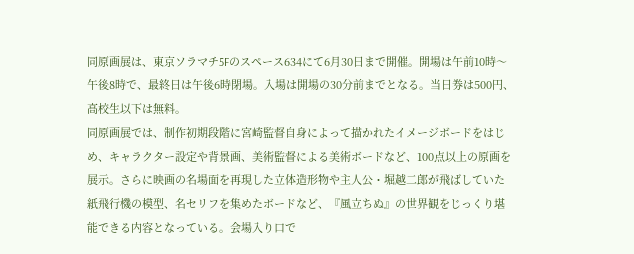同原画展は、東京ソラマチ5Fのスペース634にて6月30日まで開催。開場は午前10時〜午後8時で、最終日は午後6時閉場。入場は開場の30分前までとなる。当日券は500円、高校生以下は無料。
同原画展では、制作初期段階に宮崎監督自身によって描かれたイメージボードをはじめ、キャラクター設定や背景画、美術監督による美術ボードなど、100点以上の原画を展示。さらに映画の名場面を再現した立体造形物や主人公・堀越二郎が飛ばしていた紙飛行機の模型、名セリフを集めたボードなど、『風立ちぬ』の世界観をじっくり堪能できる内容となっている。会場入り口で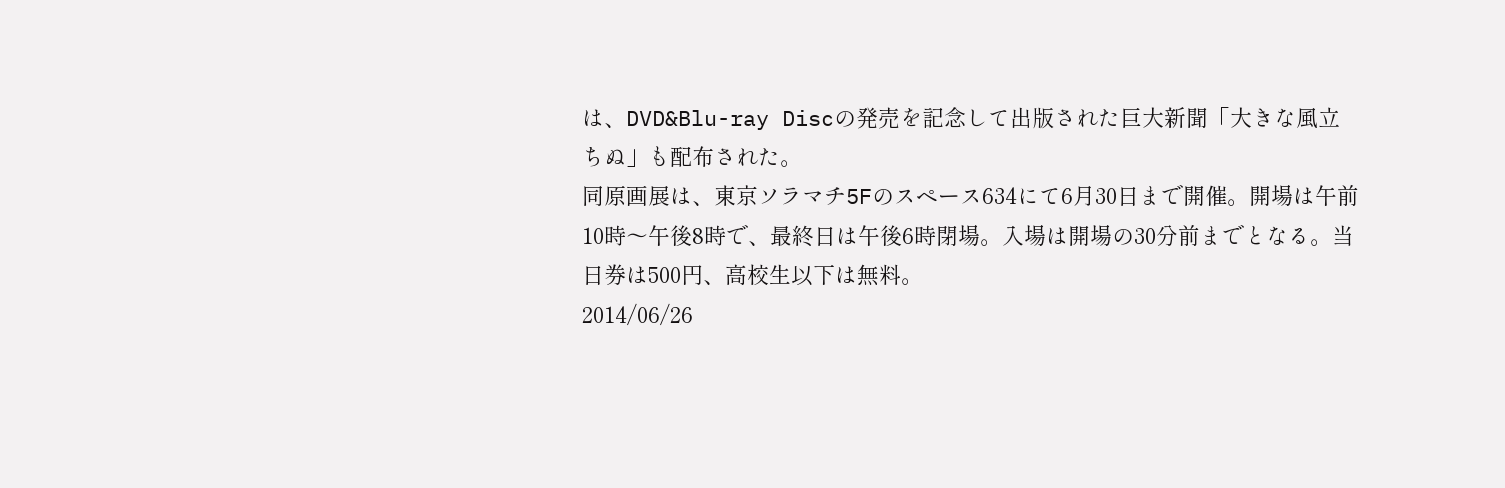は、DVD&Blu-ray Discの発売を記念して出版された巨大新聞「大きな風立ちぬ」も配布された。
同原画展は、東京ソラマチ5Fのスペース634にて6月30日まで開催。開場は午前10時〜午後8時で、最終日は午後6時閉場。入場は開場の30分前までとなる。当日券は500円、高校生以下は無料。
2014/06/26